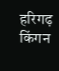हरिगढ़ किंगन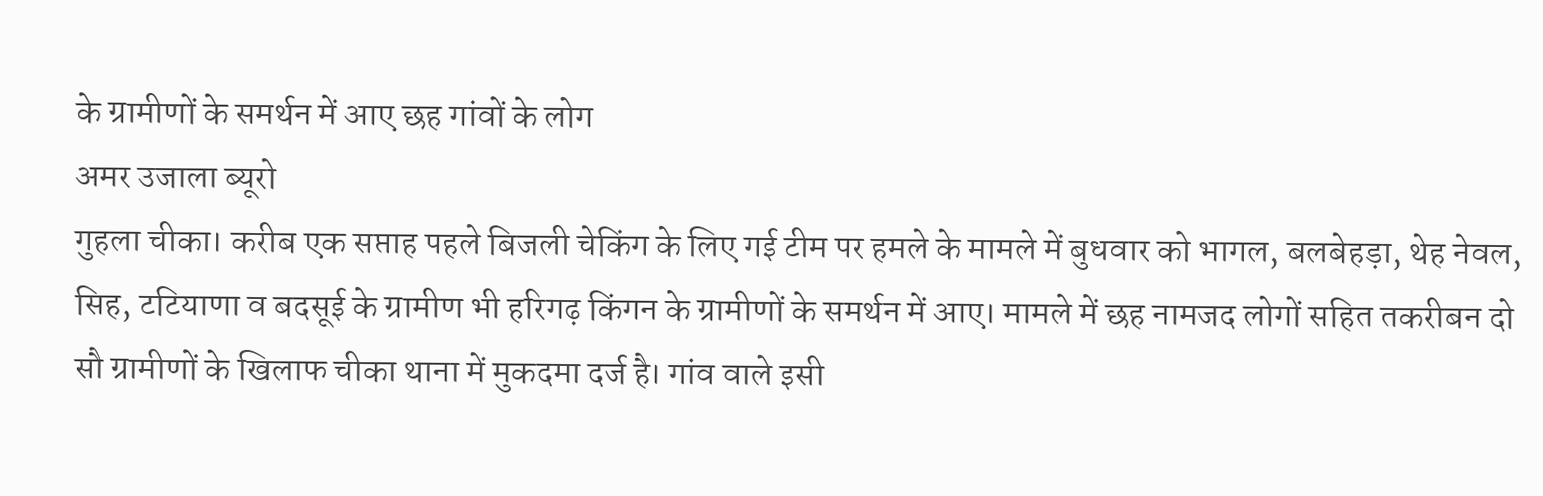के ग्रामीणों के समर्थन में आए छह गांवों के लोग
अमर उजाला ब्यूरो
गुहला चीका। करीब एक सप्ताह पहले बिजली चेकिंग के लिए गई टीम पर हमले के मामले में बुधवार को भागल, बलबेहड़ा, थेह नेवल, सिह, टटियाणा व बदसूई के ग्रामीण भी हरिगढ़ किंगन के ग्रामीणों के समर्थन में आए। मामले में छह नामजद लोगों सहित तकरीबन दो सौ ग्रामीणों के खिलाफ चीका थाना में मुकदमा दर्ज है। गांव वाले इसी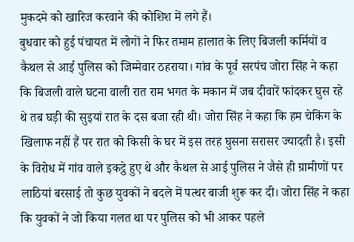मुकदमे को खारिज करवाने की कोशिश में लगे हैं।
बुधवार को हुई पंचायत में लोगों ने फिर तमाम हालात के लिए बिजली कर्मियों व कैथल से आई पुलिस को जिम्मेवार ठहराया। गांव के पूर्व सरपंच जोरा सिंह ने कहा कि बिजली वाले घटना वाली रात राम भगत के मकान में जब दीवारें फांदकर घुस रहे थे तब घड़ी की सुइयां रात के दस बजा रही थी। जोरा सिंह ने कहा कि हम चेकिंग के खिलाफ नहीं हैं पर रात को किसी के घर में इस तरह घुसना सरासर ज्यादती है। इसी के विरोध में गांव वाले इकट्ठे हुए थे और कैथल से आई पुलिस ने जैसे ही ग्रामीणों पर लाठियां बरसाई तो कुछ युवकों ने बदले में पत्थर बाजी शुरू कर दी। जोरा सिंह ने कहा कि युवकों ने जो किया गलत था पर पुलिस को भी आकर पहले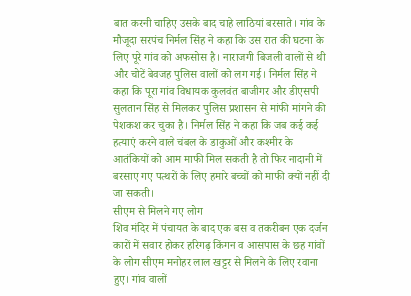बात करनी चाहिए उसके बाद चाहे लाठियां बरसाते। गांव के मौजूदा सरपंच निर्मल सिंह ने कहा कि उस रात की घटना के लिए पूरे गांव को अफसोस है। नाराजगी बिजली वालों से थी और चोटें बेवजह पुलिस वालों को लग गई। निर्मल सिंह ने कहा कि पूरा गांव विधायक कुलवंत बाजीगर और डीएसपी सुलतान सिंह से मिलकर पुलिस प्रशासन से मांफी मांगने की पेशकश कर चुका है। निर्मल सिंह ने कहा कि जब कई कई हत्याएं करने वाले चंबल के डाकुओं और कश्मीर के आतंकियों को आम माफी मिल सकती है तो फिर नादानी में बरसाए गए पत्थरों के लिए हमारे बच्चों को माफी क्यों नहीं दी जा सकती।
सीएम से मिलने गए लोग
शिव मंदिर में पंचायत के बाद एक बस व तकरीबन एक दर्जन कारों में सवार होकर हरिगढ़ किंगन व आसपास के छह गांवों के लोग सीएम मनोहर लाल खट्टर से मिलने के लिए रवाना हुए। गांव वालों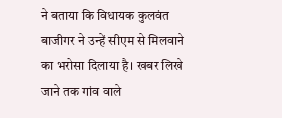ने बताया कि विधायक कुलवंत बाजीगर ने उन्हें सीएम से मिलवाने का भरोसा दिलाया है। खबर लिखे जाने तक गांव वाले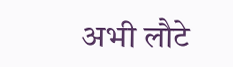अभी लौटे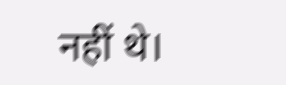नहीं थे।